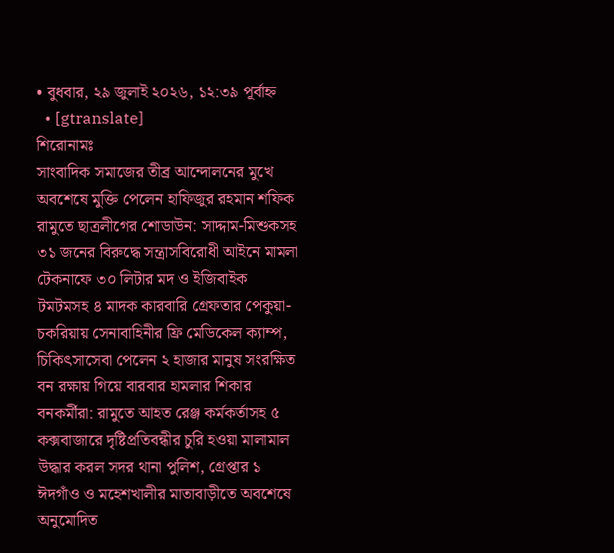• বুধবার, ২৯ জুলাই ২০২৬, ১২:৩৯ পূর্বাহ্ন
  • [gtranslate]
শিরোনামঃ
সাংবাদিক সমাজের তীব্র আন্দোলনের মুখে অবশেষে মুক্তি পেলেন হাফিজুর রহমান শফিক রামুতে ছাত্রলীগের শোডাউন: সাদ্দাম-মিশুকসহ ৩১ জনের বিরুদ্ধে সন্ত্রাসবিরোধী আইনে মামলা টেকনাফে ৩০ লিটার মদ ও ইজিবাইক টমটমসহ ৪ মাদক কারবারি গ্রেফতার পেকুয়া-চকরিয়ায় সেনাবাহিনীর ফ্রি মেডিকেল ক্যাম্প, চিকিৎসাসেবা পেলেন ২ হাজার মানুষ সংরক্ষিত বন রক্ষায় গিয়ে বারবার হামলার শিকার বনকর্মীরা: রামুতে আহত রেঞ্জ কর্মকর্তাসহ ৫ কক্সবাজারে দৃষ্টিপ্রতিবন্ধীর চুরি হওয়া মালামাল উদ্ধার করল সদর থানা পুলিশ, গ্রেপ্তার ১ ঈদগাঁও ও মহেশখালীর মাতাবাড়ীতে অবশেষে অনুমোদিত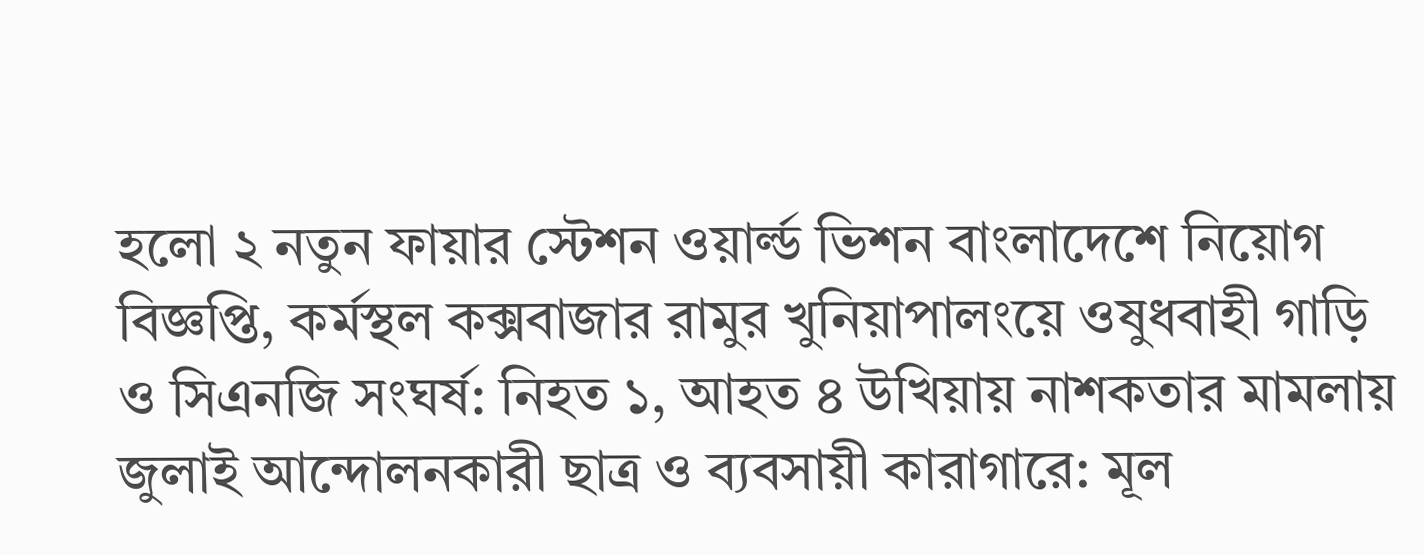হলো ২ নতুন ফায়ার স্টেশন ওয়ার্ল্ড ভিশন বাংলাদেশে নিয়োগ বিজ্ঞপ্তি, কর্মস্থল কক্সবাজার রামুর খুনিয়াপালংয়ে ওষুধবাহী গাড়ি ও সিএনজি সংঘর্ষ: নিহত ১, আহত ৪ উখিয়ায় নাশকতার মামলায় জুলাই আন্দোলনকারী ছাত্র ও ব্যবসায়ী কারাগারে: মূল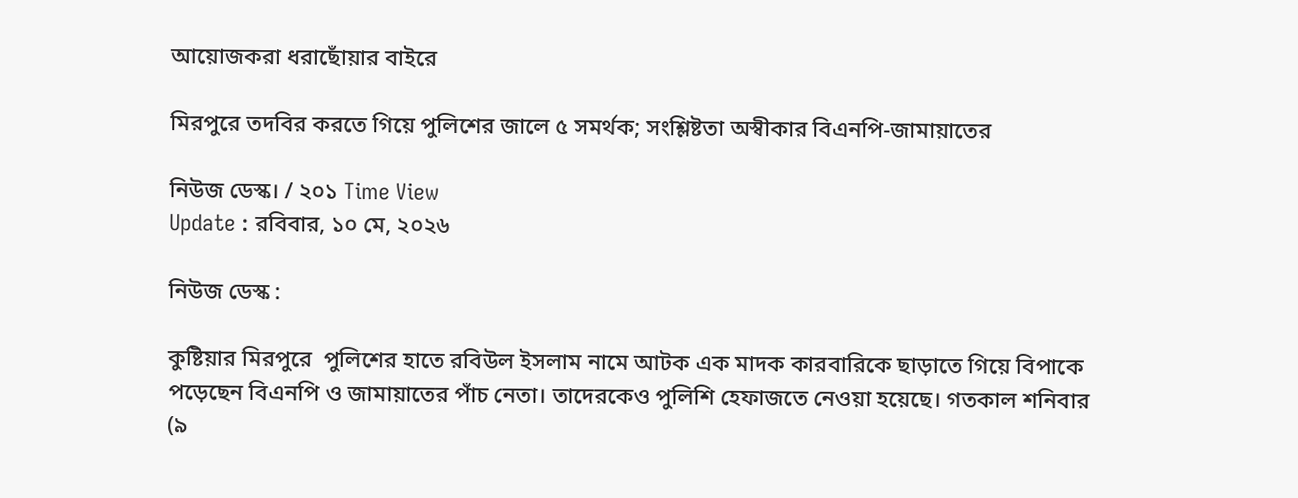আয়োজকরা ধরাছোঁয়ার বাইরে

মিরপুরে তদবির করতে গিয়ে পুলিশের জালে ৫ সমর্থক; সংশ্লিষ্টতা অস্বীকার বিএনপি-জামায়াতের

নিউজ ডেস্ক। / ২০১ Time View
Update : রবিবার, ১০ মে, ২০২৬

নিউজ ডেস্ক :

কুষ্টিয়ার মিরপুরে  পুলিশের হাতে রবিউল ইসলাম নামে আটক এক মাদক কারবারিকে ছাড়াতে গিয়ে বিপাকে পড়েছেন বিএনপি ও জামায়াতের পাঁচ নেতা। তাদেরকেও পুলিশি হেফাজতে নেওয়া হয়েছে। গতকাল শনিবার (৯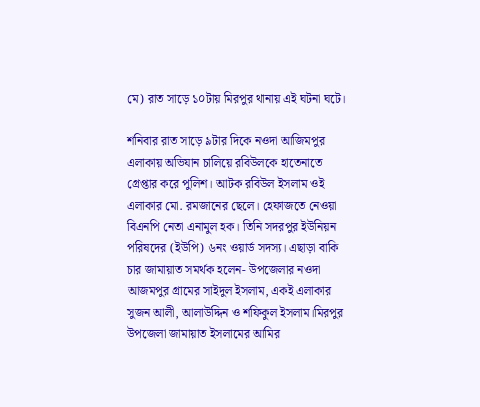মে) রাত সাড়ে ১০টায় মিরপুর থানায় এই ঘটনা ঘটে।

শনিবার রাত সাড়ে ৯টার দিকে নওদা আজিমপুর এলাকায় অভিযান চালিয়ে রবিউলকে হাতেনাতে গ্রেপ্তার করে পুলিশ। আটক রবিউল ইসলাম ওই এলাকার মো. রমজানের ছেলে। হেফাজতে নেওয়া বিএনপি নেতা এনামুল হক। তিনি সদরপুর ইউনিয়ন পরিষদের (ইউপি) ৬নং ওয়ার্ড সদস্য। এছাড়া বাকি চার জামায়াত সমর্থক হলেন- উপজেলার নওদা আজমপুর গ্রামের সাইদুল ইসলাম, একই এলাকার সুজন আলী, আলাউদ্দিন ও শফিকুল ইসলাম।মিরপুর উপজেলা জামায়াত ইসলামের আমির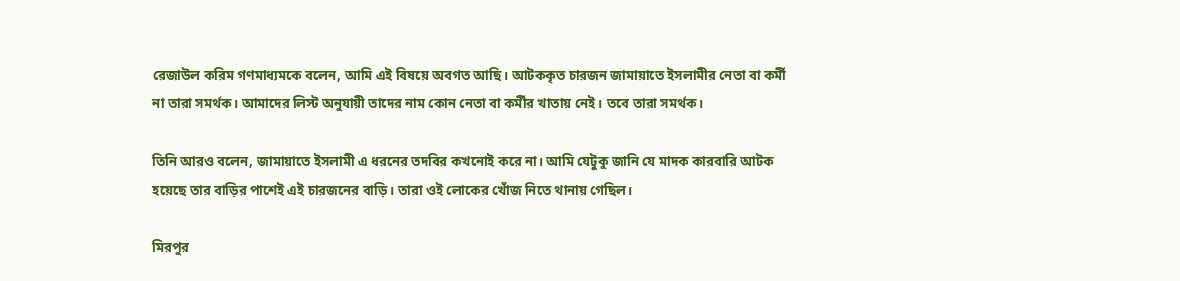রেজাউল করিম গণমাধ্যমকে বলেন, আমি এই বিষয়ে অবগত আছি। আটককৃত চারজন জামায়াতে ইসলামীর নেতা বা কর্মী না তারা সমর্থক। আমাদের লিস্ট অনুযায়ী তাদের নাম কোন নেতা বা কর্মীর খাতায় নেই। তবে তারা সমর্থক।

তিনি আরও বলেন, জামায়াতে ইসলামী এ ধরনের তদবির কখনোই করে না। আমি যেটুকু জানি যে মাদক কারবারি আটক হয়েছে তার বাড়ির পাশেই এই চারজনের বাড়ি। তারা ওই লোকের খোঁজ নিতে থানায় গেছিল।

মিরপুর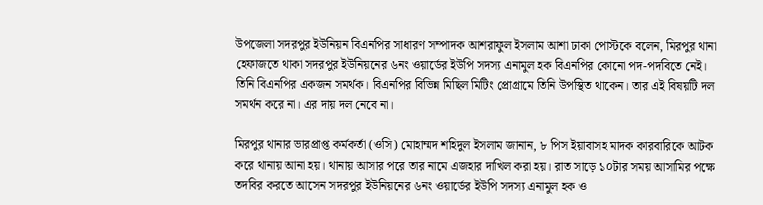উপজেলা সদরপুর ইউনিয়ন বিএনপির সাধারণ সম্পাদক আশরাফুল ইসলাম আশা ঢাকা পোস্টকে বলেন, মিরপুর থানা হেফাজতে থাকা সদরপুর ইউনিয়নের ৬নং ওয়ার্ডের ইউপি সদস্য এনামুল হক বিএনপির কোনো পদ-পদবিতে নেই। তিনি বিএনপির একজন সমর্থক। বিএনপির বিভিন্ন মিছিল মিটিং প্রোগ্রামে তিনি উপস্থিত থাকেন। তার এই বিষয়টি দল সমর্থন করে না। এর দায় দল নেবে না।

মিরপুর থানার ভারপ্রাপ্ত কর্মকর্তা (ওসি) মোহাম্মদ শহিদুল ইসলাম জানান, ৮ পিস ইয়াবাসহ মাদক কারবারিকে আটক করে থানায় আনা হয়। থানায় আসার পরে তার নামে এজহার দাখিল করা হয়। রাত সাড়ে ১০টার সময় আসামির পক্ষে তদবির করতে আসেন সদরপুর ইউনিয়নের ৬নং ওয়ার্ডের ইউপি সদস্য এনামুল হক ও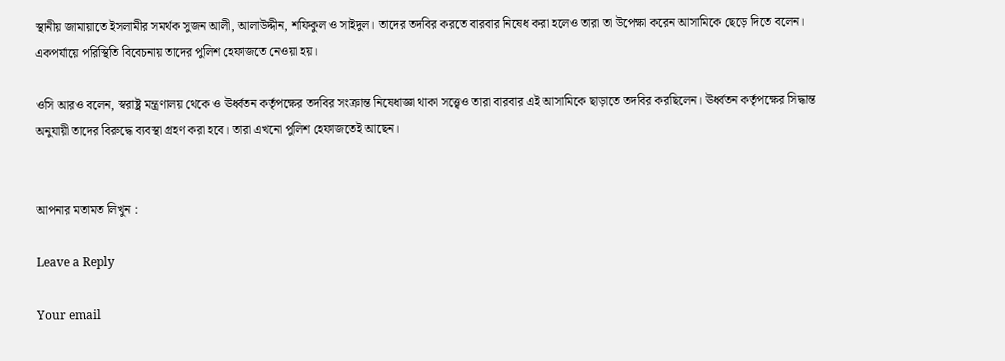স্থানীয় জামায়াতে ইসলামীর সমর্থক সুজন আলী, আলাউদ্দীন, শফিকুল ও সাইদুল। তাদের তদবির করতে বারবার নিষেধ করা হলেও তারা তা উপেক্ষা করেন আসামিকে ছেড়ে দিতে বলেন। একপর্যায়ে পরিস্থিতি বিবেচনায় তাদের পুলিশ হেফাজতে নেওয়া হয়।

ওসি আরও বলেন, স্বরাষ্ট্র মন্ত্রণালয় থেকে ও ঊর্ধ্বতন কর্তৃপক্ষের তদবির সংক্রান্ত নিষেধাজ্ঞা থাকা সত্ত্বেও তারা বারবার এই আসামিকে ছাড়াতে তদবির করছিলেন। ঊর্ধ্বতন কর্তৃপক্ষের সিদ্ধান্ত অনুযায়ী তাদের বিরুদ্ধে ব্যবস্থা গ্রহণ করা হবে। তারা এখনো পুলিশ হেফাজতেই আছেন।


আপনার মতামত লিখুন :

Leave a Reply

Your email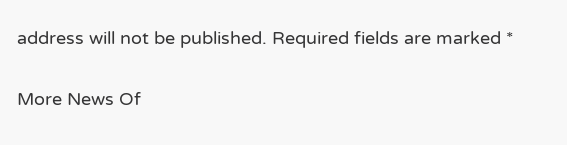address will not be published. Required fields are marked *

More News Of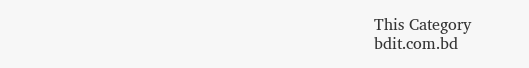This Category
bdit.com.bd